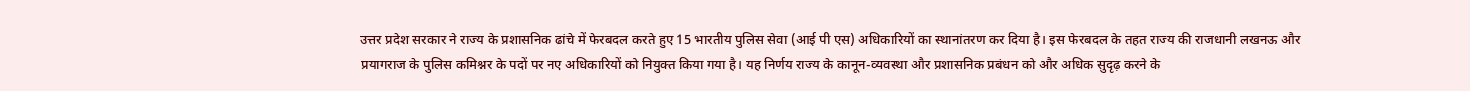उत्तर प्रदेश सरकार ने राज्य के प्रशासनिक ढांचे में फेरबदल करते हुए 15 भारतीय पुलिस सेवा (आई पी एस) अधिकारियों का स्थानांतरण कर दिया है। इस फेरबदल के तहत राज्य की राजधानी लखनऊ और प्रयागराज के पुलिस कमिश्नर के पदों पर नए अधिकारियों को नियुक्त किया गया है। यह निर्णय राज्य के कानून-व्यवस्था और प्रशासनिक प्रबंधन को और अधिक सुदृढ़ करने के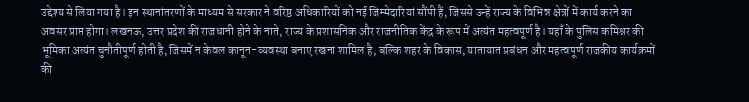उद्देश्य से लिया गया है। इन स्थानांतरणों के माध्यम से सरकार ने वरिष्ठ अधिकारियों को नई जिम्मेदारियां सौंपी हैं, जिससे उन्हें राज्य के विभिन्न क्षेत्रों में कार्य करने का अवसर प्राप्त होगा। लखनऊ, उत्तर प्रदेश की राजधानी होने के नाते, राज्य के प्रशासनिक और राजनीतिक केंद्र के रूप में अत्यंत महत्वपूर्ण है। यहाँ के पुलिस कमिश्नर की भूमिका अत्यंत चुनौतीपूर्ण होती है, जिसमें न केवल कानून-व्यवस्था बनाए रखना शामिल है, बल्कि शहर के विकास, यातायात प्रबंधन और महत्वपूर्ण राजकीय कार्यक्रमों की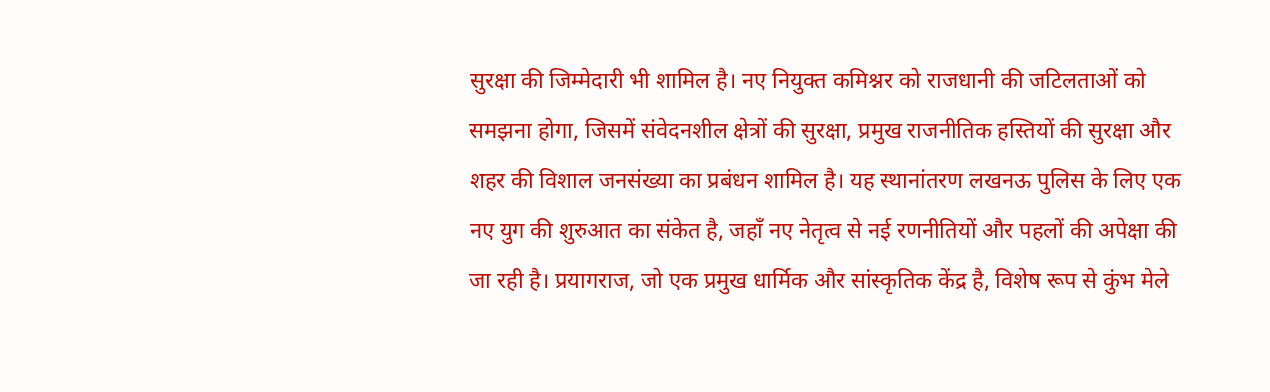सुरक्षा की जिम्मेदारी भी शामिल है। नए नियुक्त कमिश्नर को राजधानी की जटिलताओं को समझना होगा, जिसमें संवेदनशील क्षेत्रों की सुरक्षा, प्रमुख राजनीतिक हस्तियों की सुरक्षा और शहर की विशाल जनसंख्या का प्रबंधन शामिल है। यह स्थानांतरण लखनऊ पुलिस के लिए एक नए युग की शुरुआत का संकेत है, जहाँ नए नेतृत्व से नई रणनीतियों और पहलों की अपेक्षा की जा रही है। प्रयागराज, जो एक प्रमुख धार्मिक और सांस्कृतिक केंद्र है, विशेष रूप से कुंभ मेले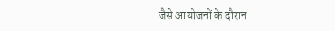जैसे आयोजनों के दौरान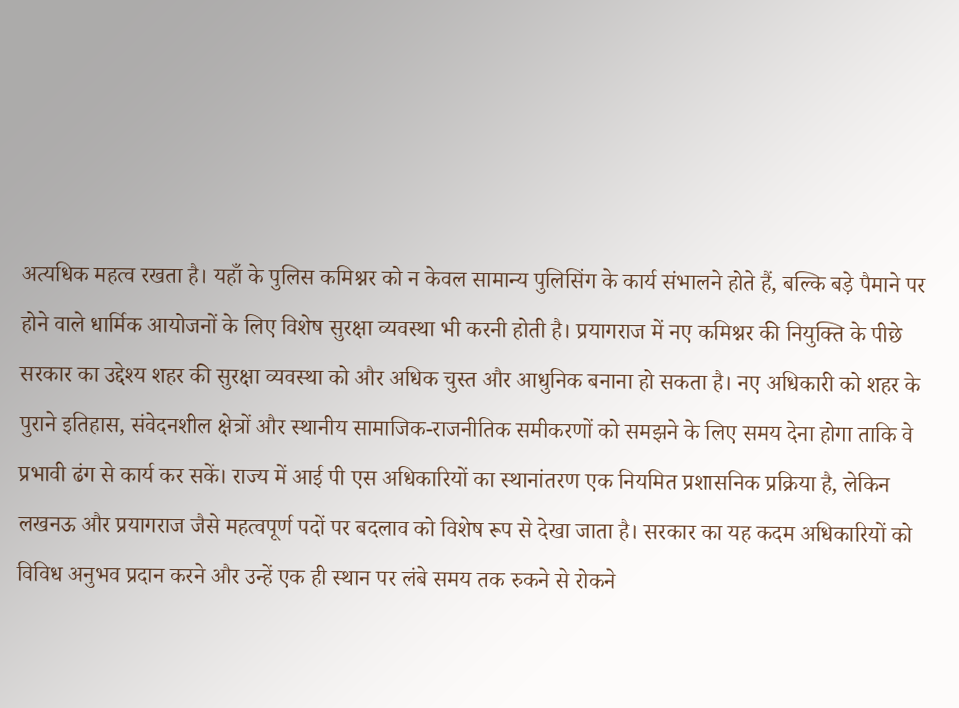अत्यधिक महत्व रखता है। यहाँ के पुलिस कमिश्नर को न केवल सामान्य पुलिसिंग के कार्य संभालने होते हैं, बल्कि बड़े पैमाने पर होने वाले धार्मिक आयोजनों के लिए विशेष सुरक्षा व्यवस्था भी करनी होती है। प्रयागराज में नए कमिश्नर की नियुक्ति के पीछे सरकार का उद्देश्य शहर की सुरक्षा व्यवस्था को और अधिक चुस्त और आधुनिक बनाना हो सकता है। नए अधिकारी को शहर के पुराने इतिहास, संवेदनशील क्षेत्रों और स्थानीय सामाजिक-राजनीतिक समीकरणों को समझने के लिए समय देना होगा ताकि वे प्रभावी ढंग से कार्य कर सकें। राज्य में आई पी एस अधिकारियों का स्थानांतरण एक नियमित प्रशासनिक प्रक्रिया है, लेकिन लखनऊ और प्रयागराज जैसे महत्वपूर्ण पदों पर बदलाव को विशेष रूप से देखा जाता है। सरकार का यह कदम अधिकारियों को विविध अनुभव प्रदान करने और उन्हें एक ही स्थान पर लंबे समय तक रुकने से रोकने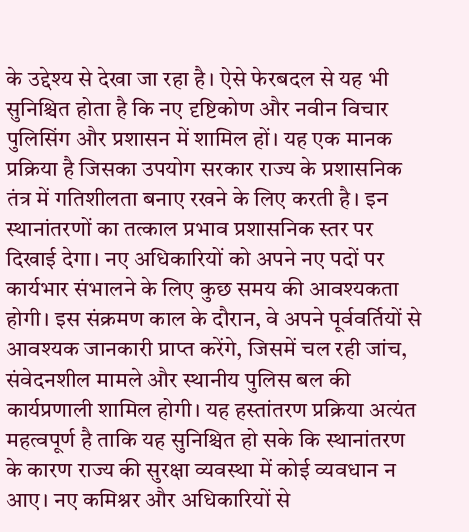के उद्देश्य से देखा जा रहा है। ऐसे फेरबदल से यह भी सुनिश्चित होता है कि नए दृष्टिकोण और नवीन विचार पुलिसिंग और प्रशासन में शामिल हों। यह एक मानक प्रक्रिया है जिसका उपयोग सरकार राज्य के प्रशासनिक तंत्र में गतिशीलता बनाए रखने के लिए करती है। इन स्थानांतरणों का तत्काल प्रभाव प्रशासनिक स्तर पर दिखाई देगा। नए अधिकारियों को अपने नए पदों पर कार्यभार संभालने के लिए कुछ समय की आवश्यकता होगी। इस संक्रमण काल के दौरान, वे अपने पूर्ववर्तियों से आवश्यक जानकारी प्राप्त करेंगे, जिसमें चल रही जांच, संवेदनशील मामले और स्थानीय पुलिस बल की कार्यप्रणाली शामिल होगी। यह हस्तांतरण प्रक्रिया अत्यंत महत्वपूर्ण है ताकि यह सुनिश्चित हो सके कि स्थानांतरण के कारण राज्य की सुरक्षा व्यवस्था में कोई व्यवधान न आए। नए कमिश्नर और अधिकारियों से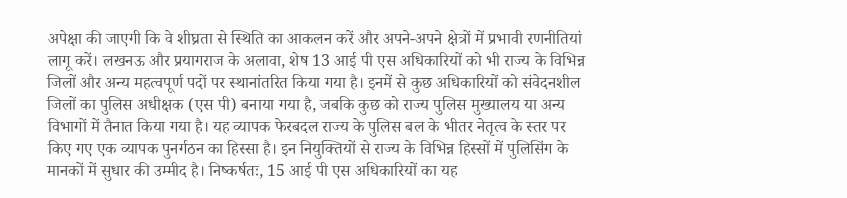अपेक्षा की जाएगी कि वे शीघ्रता से स्थिति का आकलन करें और अपने-अपने क्षेत्रों में प्रभावी रणनीतियां लागू करें। लखनऊ और प्रयागराज के अलावा, शेष 13 आई पी एस अधिकारियों को भी राज्य के विभिन्न जिलों और अन्य महत्वपूर्ण पदों पर स्थानांतरित किया गया है। इनमें से कुछ अधिकारियों को संवेदनशील जिलों का पुलिस अधीक्षक (एस पी) बनाया गया है, जबकि कुछ को राज्य पुलिस मुख्यालय या अन्य विभागों में तैनात किया गया है। यह व्यापक फेरबदल राज्य के पुलिस बल के भीतर नेतृत्व के स्तर पर किए गए एक व्यापक पुनर्गठन का हिस्सा है। इन नियुक्तियों से राज्य के विभिन्न हिस्सों में पुलिसिंग के मानकों में सुधार की उम्मीद है। निष्कर्षतः, 15 आई पी एस अधिकारियों का यह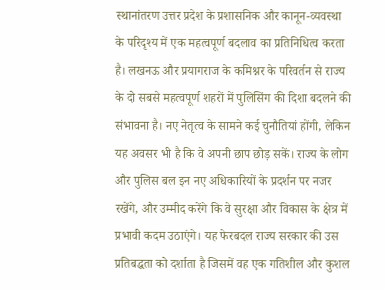स्थानांतरण उत्तर प्रदेश के प्रशासनिक और कानून-व्यवस्था के परिदृश्य में एक महत्वपूर्ण बदलाव का प्रतिनिधित्व करता है। लखनऊ और प्रयागराज के कमिश्नर के परिवर्तन से राज्य के दो सबसे महत्वपूर्ण शहरों में पुलिसिंग की दिशा बदलने की संभावना है। नए नेतृत्व के सामने कई चुनौतियां होंगी, लेकिन यह अवसर भी है कि वे अपनी छाप छोड़ सकें। राज्य के लोग और पुलिस बल इन नए अधिकारियों के प्रदर्शन पर नजर रखेंगे, और उम्मीद करेंगे कि वे सुरक्षा और विकास के क्षेत्र में प्रभावी कदम उठाएंगे। यह फेरबदल राज्य सरकार की उस प्रतिबद्धता को दर्शाता है जिसमें वह एक गतिशील और कुशल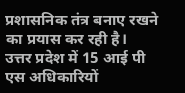प्रशासनिक तंत्र बनाए रखने का प्रयास कर रही है।
उत्तर प्रदेश में 15 आई पी एस अधिकारियों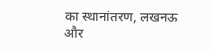का स्थानांतरण, लखनऊ और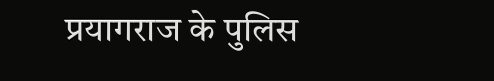प्रयागराज के पुलिस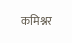कमिश्नर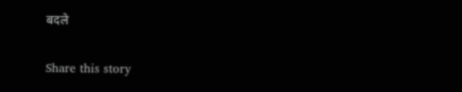बदले

Share this story